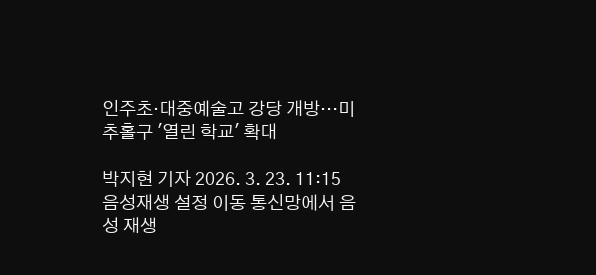인주초·대중예술고 강당 개방…미추홀구 '열린 학교' 확대

박지현 기자 2026. 3. 23. 11:15
음성재생 설정 이동 통신망에서 음성 재생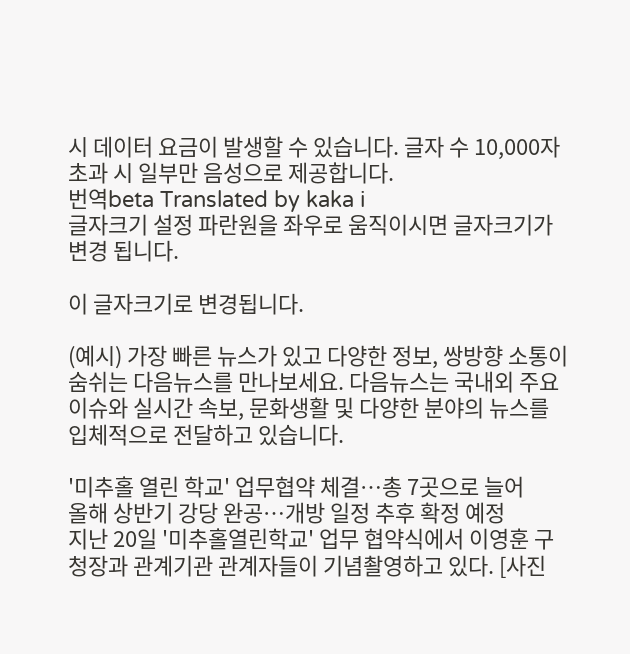시 데이터 요금이 발생할 수 있습니다. 글자 수 10,000자 초과 시 일부만 음성으로 제공합니다.
번역beta Translated by kaka i
글자크기 설정 파란원을 좌우로 움직이시면 글자크기가 변경 됩니다.

이 글자크기로 변경됩니다.

(예시) 가장 빠른 뉴스가 있고 다양한 정보, 쌍방향 소통이 숨쉬는 다음뉴스를 만나보세요. 다음뉴스는 국내외 주요이슈와 실시간 속보, 문화생활 및 다양한 분야의 뉴스를 입체적으로 전달하고 있습니다.

'미추홀 열린 학교' 업무협약 체결…총 7곳으로 늘어
올해 상반기 강당 완공…개방 일정 추후 확정 예정
지난 20일 '미추홀열린학교' 업무 협약식에서 이영훈 구청장과 관계기관 관계자들이 기념촬영하고 있다. [사진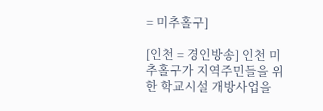= 미추홀구]

[인천 = 경인방송] 인천 미추홀구가 지역주민들을 위한 학교시설 개방사업을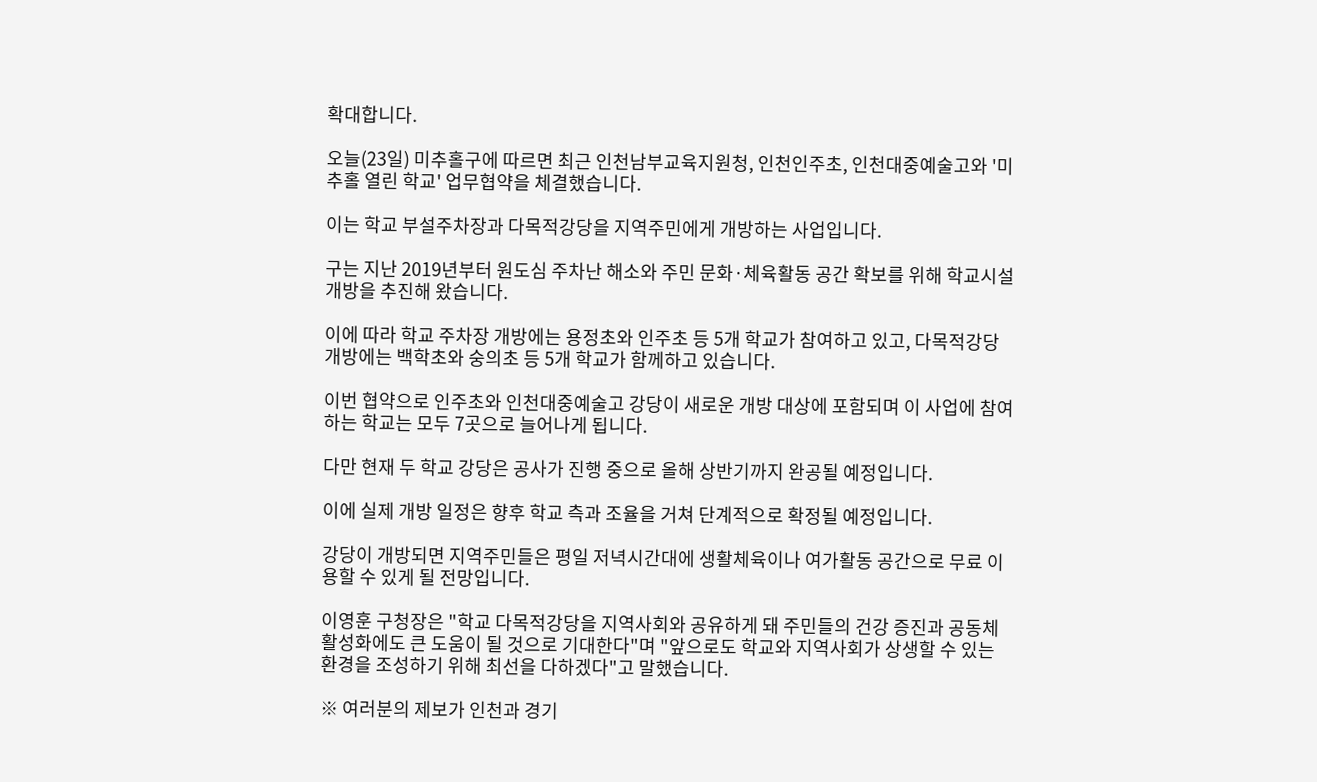확대합니다.

오늘(23일) 미추홀구에 따르면 최근 인천남부교육지원청, 인천인주초, 인천대중예술고와 '미추홀 열린 학교' 업무협약을 체결했습니다.

이는 학교 부설주차장과 다목적강당을 지역주민에게 개방하는 사업입니다.

구는 지난 2019년부터 원도심 주차난 해소와 주민 문화·체육활동 공간 확보를 위해 학교시설 개방을 추진해 왔습니다.

이에 따라 학교 주차장 개방에는 용정초와 인주초 등 5개 학교가 참여하고 있고, 다목적강당 개방에는 백학초와 숭의초 등 5개 학교가 함께하고 있습니다.

이번 협약으로 인주초와 인천대중예술고 강당이 새로운 개방 대상에 포함되며 이 사업에 참여하는 학교는 모두 7곳으로 늘어나게 됩니다.

다만 현재 두 학교 강당은 공사가 진행 중으로 올해 상반기까지 완공될 예정입니다.

이에 실제 개방 일정은 향후 학교 측과 조율을 거쳐 단계적으로 확정될 예정입니다.

강당이 개방되면 지역주민들은 평일 저녁시간대에 생활체육이나 여가활동 공간으로 무료 이용할 수 있게 될 전망입니다.

이영훈 구청장은 "학교 다목적강당을 지역사회와 공유하게 돼 주민들의 건강 증진과 공동체 활성화에도 큰 도움이 될 것으로 기대한다"며 "앞으로도 학교와 지역사회가 상생할 수 있는 환경을 조성하기 위해 최선을 다하겠다"고 말했습니다.

※ 여러분의 제보가 인천과 경기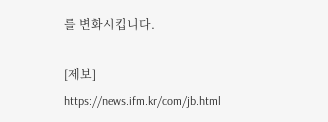를 변화시킵니다.

[제보] https://news.ifm.kr/com/jb.html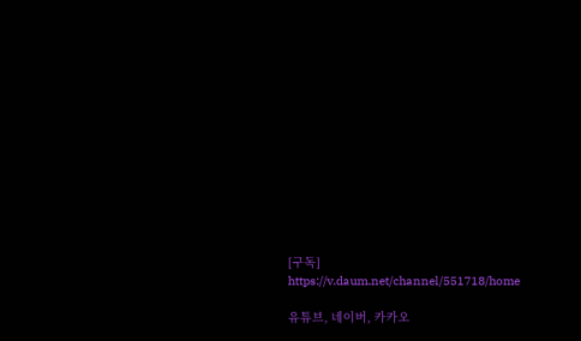[구독] https://v.daum.net/channel/551718/home

유튜브, 네이버, 카카오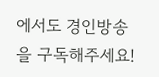에서도 경인방송을 구독해주세요!